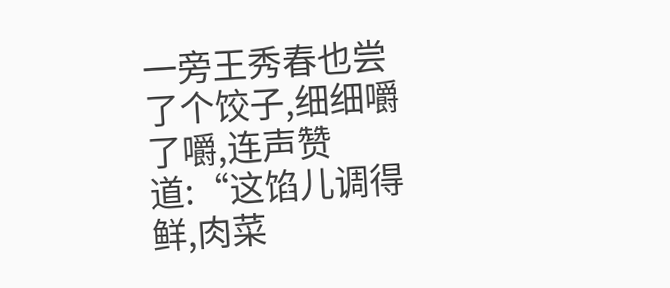一旁王秀春也尝了个饺子,细细嚼了嚼,连声赞道:“这馅儿调得鲜,肉菜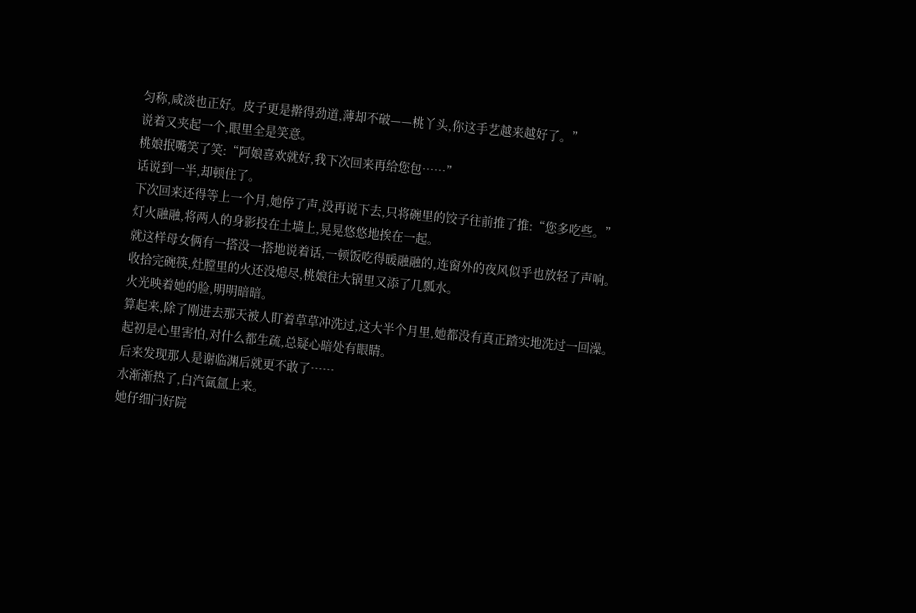匀称,咸淡也正好。皮子更是擀得劲道,薄却不破——桃丫头,你这手艺越来越好了。”
说着又夹起一个,眼里全是笑意。
桃娘抿嘴笑了笑:“阿娘喜欢就好,我下次回来再给您包……”
话说到一半,却顿住了。
下次回来还得等上一个月,她停了声,没再说下去,只将碗里的饺子往前推了推:“您多吃些。”
灯火融融,将两人的身影投在土墙上,晃晃悠悠地挨在一起。
就这样母女俩有一搭没一搭地说着话,一顿饭吃得暖融融的,连窗外的夜风似乎也放轻了声响。
收拾完碗筷,灶膛里的火还没熄尽,桃娘往大锅里又添了几瓢水。
火光映着她的脸,明明暗暗。
算起来,除了刚进去那天被人盯着草草冲洗过,这大半个月里,她都没有真正踏实地洗过一回澡。
起初是心里害怕,对什么都生疏,总疑心暗处有眼睛。
后来发现那人是谢临渊后就更不敢了……
水渐渐热了,白汽氤氲上来。
她仔细闩好院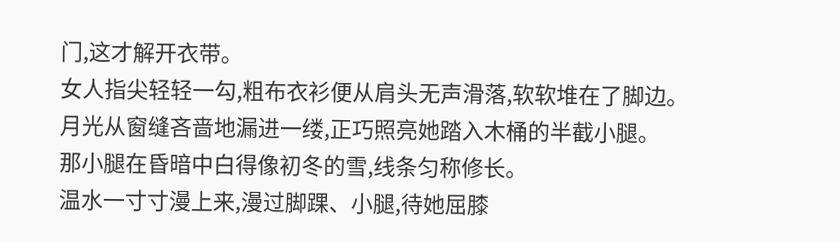门,这才解开衣带。
女人指尖轻轻一勾,粗布衣衫便从肩头无声滑落,软软堆在了脚边。
月光从窗缝吝啬地漏进一缕,正巧照亮她踏入木桶的半截小腿。
那小腿在昏暗中白得像初冬的雪,线条匀称修长。
温水一寸寸漫上来,漫过脚踝、小腿,待她屈膝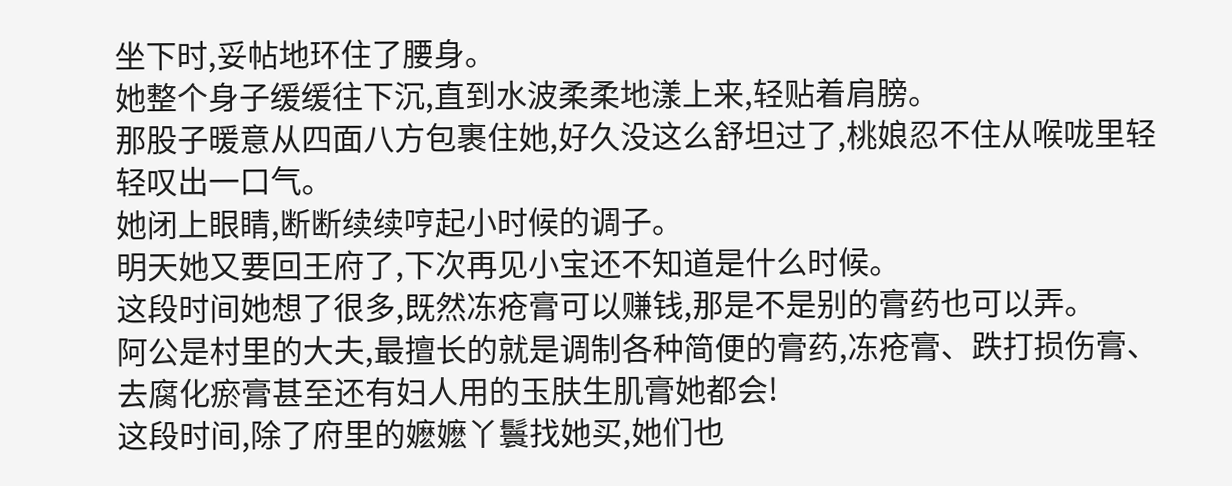坐下时,妥帖地环住了腰身。
她整个身子缓缓往下沉,直到水波柔柔地漾上来,轻贴着肩膀。
那股子暖意从四面八方包裹住她,好久没这么舒坦过了,桃娘忍不住从喉咙里轻轻叹出一口气。
她闭上眼睛,断断续续哼起小时候的调子。
明天她又要回王府了,下次再见小宝还不知道是什么时候。
这段时间她想了很多,既然冻疮膏可以赚钱,那是不是别的膏药也可以弄。
阿公是村里的大夫,最擅长的就是调制各种简便的膏药,冻疮膏、跌打损伤膏、去腐化瘀膏甚至还有妇人用的玉肤生肌膏她都会!
这段时间,除了府里的嬷嬷丫鬟找她买,她们也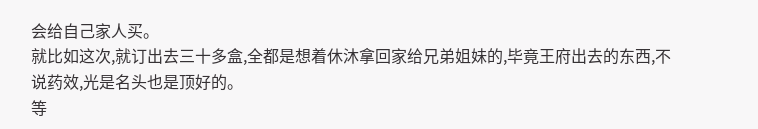会给自己家人买。
就比如这次,就订出去三十多盒,全都是想着休沐拿回家给兄弟姐妹的,毕竟王府出去的东西,不说药效,光是名头也是顶好的。
等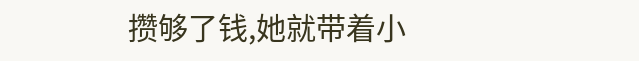攒够了钱,她就带着小